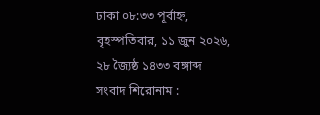ঢাকা ০৮:৩৩ পূর্বাহ্ন, বৃহস্পতিবার, ১১ জুন ২০২৬, ২৮ জ্যৈষ্ঠ ১৪৩৩ বঙ্গাব্দ
সংবাদ শিরোনাম :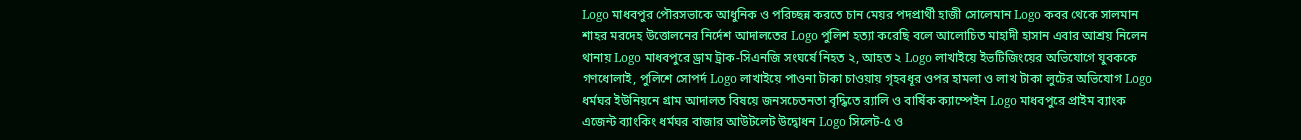Logo মাধবপুর পৌরসভাকে আধুনিক ও পরিচ্ছন্ন করতে চান মেয়র পদপ্রার্থী হাজী সোলেমান Logo কবর থেকে সালমান শাহর মরদেহ উত্তোলনের নির্দেশ আদালতের Logo পুলিশ হত্যা করেছি বলে আলোচিত মাহাদী হাসান এবার আশ্রয় নিলেন থানায় Logo মাধবপুরে ড্রাম ট্রাক-সিএনজি সংঘর্ষে নিহত ২, আহত ২ Logo লাখাইয়ে ইভটিজিংয়ের অভিযোগে যুবককে গণধোলাই, পুলিশে সোপর্দ Logo লাখাইয়ে পাওনা টাকা চাওয়ায় গৃহবধূর ওপর হামলা ও লাখ টাকা লুটের অভিযোগ Logo ধর্মঘর ইউনিয়নে গ্রাম আদালত বিষয়ে জনসচেতনতা বৃদ্ধিতে র‌্যালি ও বার্ষিক ক্যাম্পেইন Logo মাধবপুরে প্রাইম ব্যাংক এজেন্ট ব্যাংকিং ধর্মঘর বাজার আউটলেট উদ্বোধন Logo সিলেট-৫ ও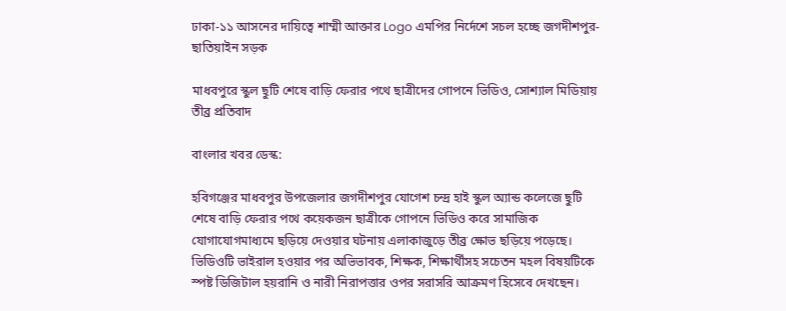ঢাকা-১১ আসনের দায়িত্বে শাম্মী আক্তার Logo এমপির নির্দেশে সচল হচ্ছে জগদীশপুর-ছাতিয়াইন সড়ক

মাধবপুরে স্কুল ছুটি শেষে বাড়ি ফেরার পথে ছাত্রীদের গোপনে ভিডিও, সোশ্যাল মিডিয়ায় তীব্র প্রতিবাদ

বাংলার খবর ডেস্ক:

হবিগঞ্জের মাধবপুর উপজেলার জগদীশপুর যোগেশ চন্দ্র হাই স্কুল অ্যান্ড কলেজে ছুটি শেষে বাড়ি ফেরার পথে কয়েকজন ছাত্রীকে গোপনে ভিডিও করে সামাজিক যোগাযোগমাধ্যমে ছড়িয়ে দেওয়ার ঘটনায় এলাকাজুড়ে তীব্র ক্ষোভ ছড়িয়ে পড়েছে। ভিডিওটি ভাইরাল হওয়ার পর অভিভাবক, শিক্ষক, শিক্ষার্থীসহ সচেতন মহল বিষয়টিকে স্পষ্ট ডিজিটাল হয়রানি ও নারী নিরাপত্তার ওপর সরাসরি আক্রমণ হিসেবে দেখছেন।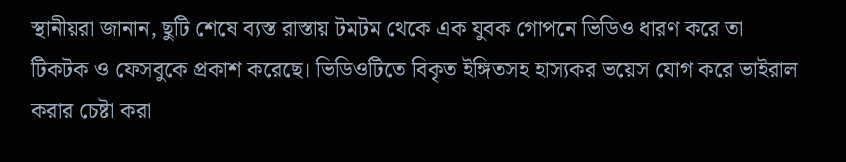স্থানীয়রা জানান, ছুটি শেষে ব্যস্ত রাস্তায় টমটম থেকে এক যুবক গোপনে ভিডিও ধারণ করে তা টিকটক ও ফেসবুকে প্রকাশ করেছে। ভিডিওটিতে বিকৃত ইঙ্গিতসহ হাস্যকর ভয়েস যোগ করে ভাইরাল করার চেষ্টা করা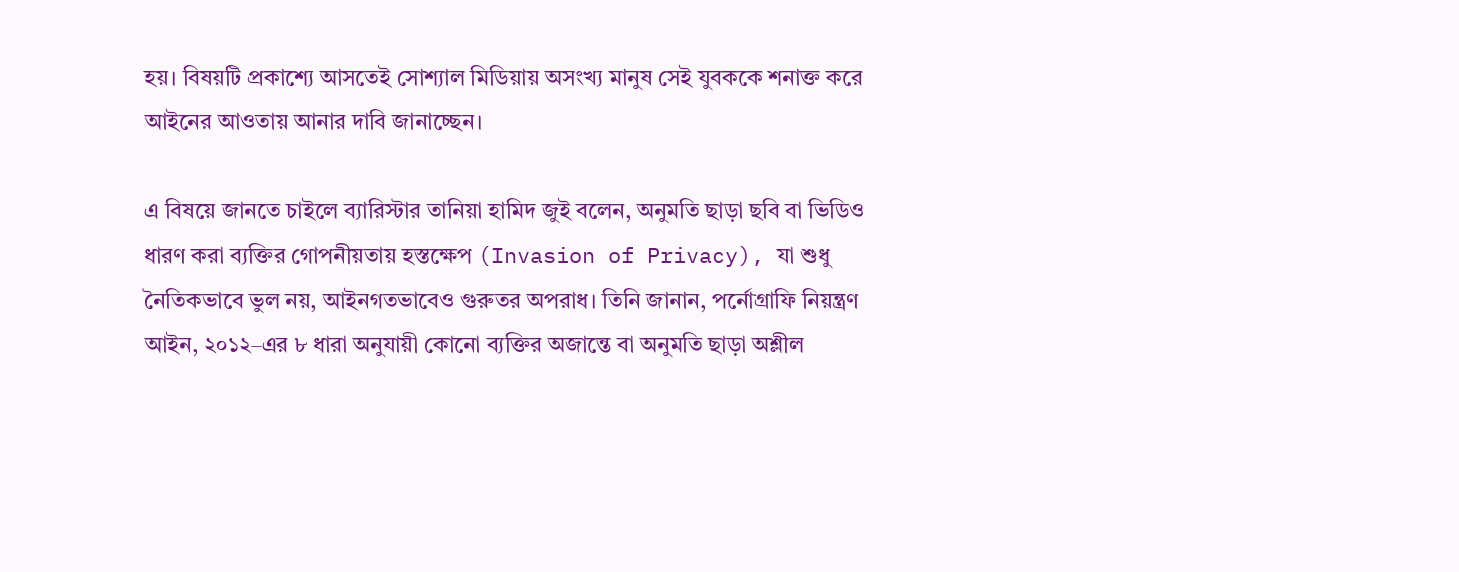হয়। বিষয়টি প্রকাশ্যে আসতেই সোশ্যাল মিডিয়ায় অসংখ্য মানুষ সেই যুবককে শনাক্ত করে আইনের আওতায় আনার দাবি জানাচ্ছেন।

এ বিষয়ে জানতে চাইলে ব্যারিস্টার তানিয়া হামিদ জুই বলেন, অনুমতি ছাড়া ছবি বা ভিডিও ধারণ করা ব্যক্তির গোপনীয়তায় হস্তক্ষেপ (Invasion of Privacy), যা শুধু নৈতিকভাবে ভুল নয়, আইনগতভাবেও গুরুতর অপরাধ। তিনি জানান, পর্নোগ্রাফি নিয়ন্ত্রণ আইন, ২০১২–এর ৮ ধারা অনুযায়ী কোনো ব্যক্তির অজান্তে বা অনুমতি ছাড়া অশ্লীল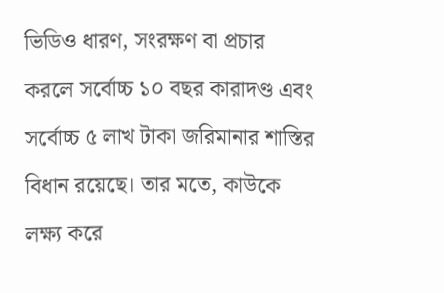ভিডিও ধারণ, সংরক্ষণ বা প্রচার করলে সর্বোচ্চ ১০ বছর কারাদণ্ড এবং সর্বোচ্চ ৫ লাখ টাকা জরিমানার শাস্তির বিধান রয়েছে। তার মতে, কাউকে লক্ষ্য করে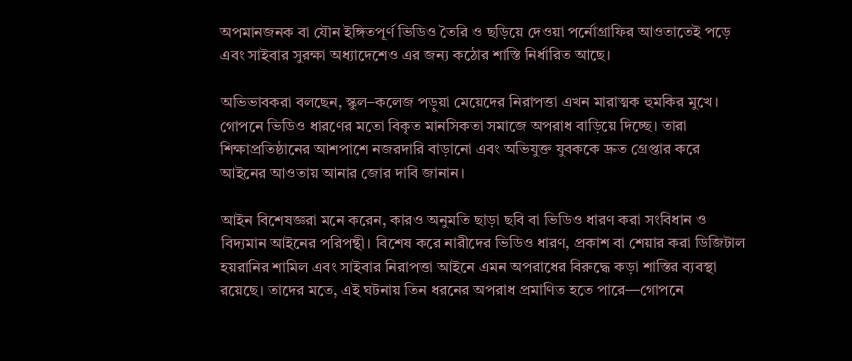অপমানজনক বা যৌন ইঙ্গিতপূর্ণ ভিডিও তৈরি ও ছড়িয়ে দেওয়া পর্নোগ্রাফির আওতাতেই পড়ে এবং সাইবার সুরক্ষা অধ্যাদেশেও এর জন্য কঠোর শাস্তি নির্ধারিত আছে।

অভিভাবকরা বলছেন, স্কুল–কলেজ পড়ুয়া মেয়েদের নিরাপত্তা এখন মারাত্মক হুমকির মুখে। গোপনে ভিডিও ধারণের মতো বিকৃত মানসিকতা সমাজে অপরাধ বাড়িয়ে দিচ্ছে। তারা শিক্ষাপ্রতিষ্ঠানের আশপাশে নজরদারি বাড়ানো এবং অভিযুক্ত যুবককে দ্রুত গ্রেপ্তার করে আইনের আওতায় আনার জোর দাবি জানান।

আইন বিশেষজ্ঞরা মনে করেন, কারও অনুমতি ছাড়া ছবি বা ভিডিও ধারণ করা সংবিধান ও বিদ্যমান আইনের পরিপন্থী। বিশেষ করে নারীদের ভিডিও ধারণ, প্রকাশ বা শেয়ার করা ডিজিটাল হয়রানির শামিল এবং সাইবার নিরাপত্তা আইনে এমন অপরাধের বিরুদ্ধে কড়া শাস্তির ব্যবস্থা রয়েছে। তাদের মতে, এই ঘটনায় তিন ধরনের অপরাধ প্রমাণিত হতে পারে—গোপনে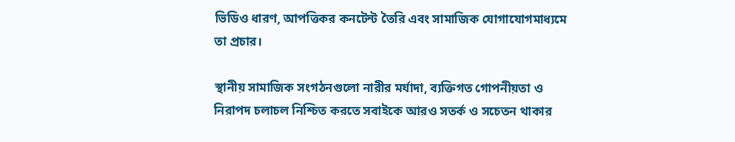ভিডিও ধারণ, আপত্তিকর কনটেন্ট তৈরি এবং সামাজিক যোগাযোগমাধ্যমে তা প্রচার।

স্থানীয় সামাজিক সংগঠনগুলো নারীর মর্যাদা, ব্যক্তিগত গোপনীয়তা ও নিরাপদ চলাচল নিশ্চিত করতে সবাইকে আরও সতর্ক ও সচেতন থাকার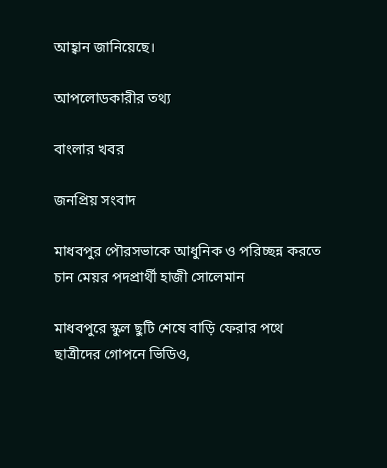আহ্বান জানিয়েছে।

আপলোডকারীর তথ্য

বাংলার খবর

জনপ্রিয় সংবাদ

মাধবপুর পৌরসভাকে আধুনিক ও পরিচ্ছন্ন করতে চান মেয়র পদপ্রার্থী হাজী সোলেমান

মাধবপুরে স্কুল ছুটি শেষে বাড়ি ফেরার পথে ছাত্রীদের গোপনে ভিডিও,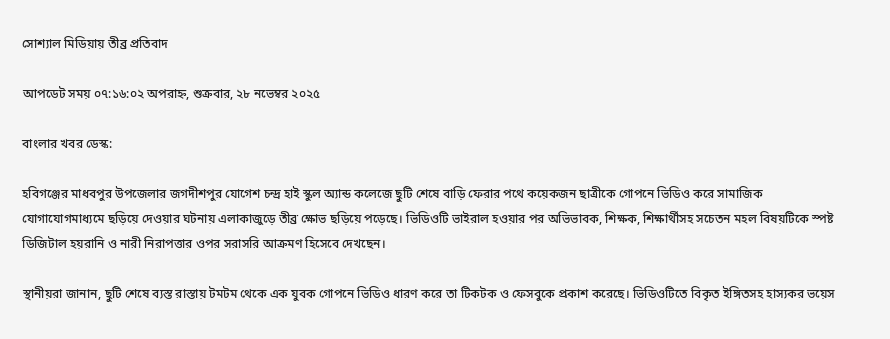সোশ্যাল মিডিয়ায় তীব্র প্রতিবাদ

আপডেট সময় ০৭:১৬:০২ অপরাহ্ন, শুক্রবার, ২৮ নভেম্বর ২০২৫

বাংলার খবর ডেস্ক:

হবিগঞ্জের মাধবপুর উপজেলার জগদীশপুর যোগেশ চন্দ্র হাই স্কুল অ্যান্ড কলেজে ছুটি শেষে বাড়ি ফেরার পথে কয়েকজন ছাত্রীকে গোপনে ভিডিও করে সামাজিক যোগাযোগমাধ্যমে ছড়িয়ে দেওয়ার ঘটনায় এলাকাজুড়ে তীব্র ক্ষোভ ছড়িয়ে পড়েছে। ভিডিওটি ভাইরাল হওয়ার পর অভিভাবক, শিক্ষক, শিক্ষার্থীসহ সচেতন মহল বিষয়টিকে স্পষ্ট ডিজিটাল হয়রানি ও নারী নিরাপত্তার ওপর সরাসরি আক্রমণ হিসেবে দেখছেন।

স্থানীয়রা জানান, ছুটি শেষে ব্যস্ত রাস্তায় টমটম থেকে এক যুবক গোপনে ভিডিও ধারণ করে তা টিকটক ও ফেসবুকে প্রকাশ করেছে। ভিডিওটিতে বিকৃত ইঙ্গিতসহ হাস্যকর ভয়েস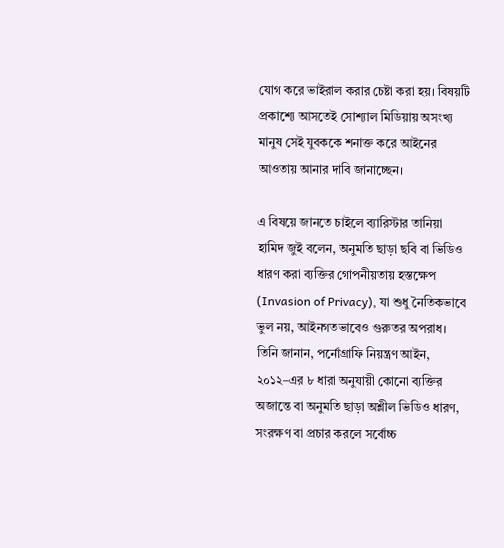যোগ করে ভাইরাল করার চেষ্টা করা হয়। বিষয়টি প্রকাশ্যে আসতেই সোশ্যাল মিডিয়ায় অসংখ্য মানুষ সেই যুবককে শনাক্ত করে আইনের আওতায় আনার দাবি জানাচ্ছেন।

এ বিষয়ে জানতে চাইলে ব্যারিস্টার তানিয়া হামিদ জুই বলেন, অনুমতি ছাড়া ছবি বা ভিডিও ধারণ করা ব্যক্তির গোপনীয়তায় হস্তক্ষেপ (Invasion of Privacy), যা শুধু নৈতিকভাবে ভুল নয়, আইনগতভাবেও গুরুতর অপরাধ। তিনি জানান, পর্নোগ্রাফি নিয়ন্ত্রণ আইন, ২০১২–এর ৮ ধারা অনুযায়ী কোনো ব্যক্তির অজান্তে বা অনুমতি ছাড়া অশ্লীল ভিডিও ধারণ, সংরক্ষণ বা প্রচার করলে সর্বোচ্চ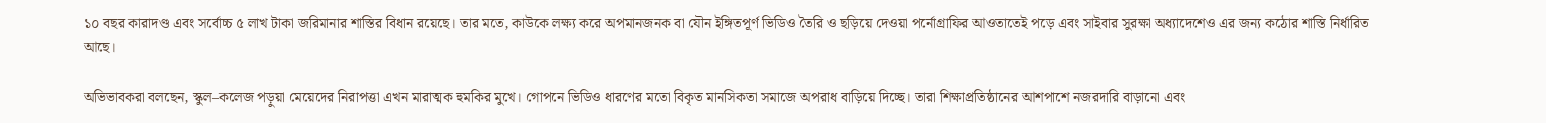১০ বছর কারাদণ্ড এবং সর্বোচ্চ ৫ লাখ টাকা জরিমানার শাস্তির বিধান রয়েছে। তার মতে, কাউকে লক্ষ্য করে অপমানজনক বা যৌন ইঙ্গিতপূর্ণ ভিডিও তৈরি ও ছড়িয়ে দেওয়া পর্নোগ্রাফির আওতাতেই পড়ে এবং সাইবার সুরক্ষা অধ্যাদেশেও এর জন্য কঠোর শাস্তি নির্ধারিত আছে।

অভিভাবকরা বলছেন, স্কুল–কলেজ পড়ুয়া মেয়েদের নিরাপত্তা এখন মারাত্মক হুমকির মুখে। গোপনে ভিডিও ধারণের মতো বিকৃত মানসিকতা সমাজে অপরাধ বাড়িয়ে দিচ্ছে। তারা শিক্ষাপ্রতিষ্ঠানের আশপাশে নজরদারি বাড়ানো এবং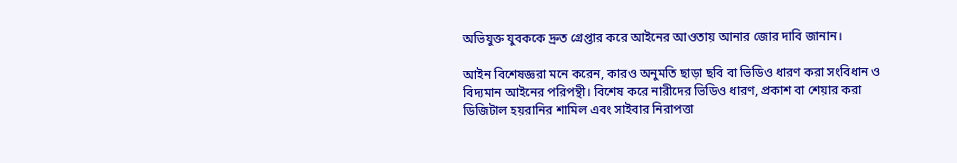অভিযুক্ত যুবককে দ্রুত গ্রেপ্তার করে আইনের আওতায় আনার জোর দাবি জানান।

আইন বিশেষজ্ঞরা মনে করেন, কারও অনুমতি ছাড়া ছবি বা ভিডিও ধারণ করা সংবিধান ও বিদ্যমান আইনের পরিপন্থী। বিশেষ করে নারীদের ভিডিও ধারণ, প্রকাশ বা শেয়ার করা ডিজিটাল হয়রানির শামিল এবং সাইবার নিরাপত্তা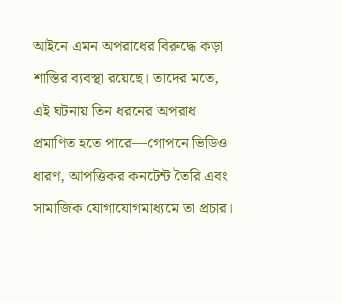আইনে এমন অপরাধের বিরুদ্ধে কড়া শাস্তির ব্যবস্থা রয়েছে। তাদের মতে, এই ঘটনায় তিন ধরনের অপরাধ প্রমাণিত হতে পারে—গোপনে ভিডিও ধারণ, আপত্তিকর কনটেন্ট তৈরি এবং সামাজিক যোগাযোগমাধ্যমে তা প্রচার।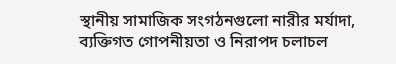স্থানীয় সামাজিক সংগঠনগুলো নারীর মর্যাদা, ব্যক্তিগত গোপনীয়তা ও নিরাপদ চলাচল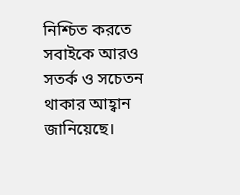নিশ্চিত করতে সবাইকে আরও সতর্ক ও সচেতন থাকার আহ্বান জানিয়েছে।